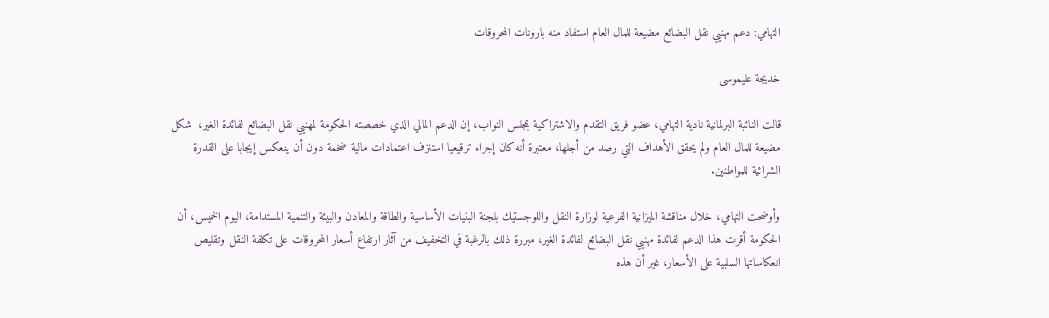التهامي: دعم مهنيي نقل البضائع مضيعة للمال العام استفاد منه بارونات المحروقات

خديجة عليموسى

قالت النائبة البرلمانية نادية التهامي، عضو فريق التقدم والاشتراكية بمجلس النواب، إن الدعم المالي الذي خصصته الحكومة لمهنيي نقل البضائع لفائدة الغير،  شكل مضيعة للمال العام ولم يحقق الأهداف التي رصد من أجلها، معتبرة أنه كان إجراء ترقيعيا استنزف اعتمادات مالية ضخمة دون أن ينعكس إيجابا على القدرة الشرائية للمواطنين.

وأوضحت التهامي، خلال مناقشة الميزانية الفرعية لوزارة النقل واللوجستيك بلجنة البنيات الأساسية والطاقة والمعادن والبيئة والتنمية المستدامة، اليوم الخميس، أن الحكومة أقرت هذا الدعم لفائدة مهنيي نقل البضائع لفائدة الغير، مبررة ذلك بالرغبة في التخفيف من آثار ارتفاع أسعار المحروقات على تكلفة النقل وتقليص انعكاساتها السلبية على الأسعار، غير أن هذه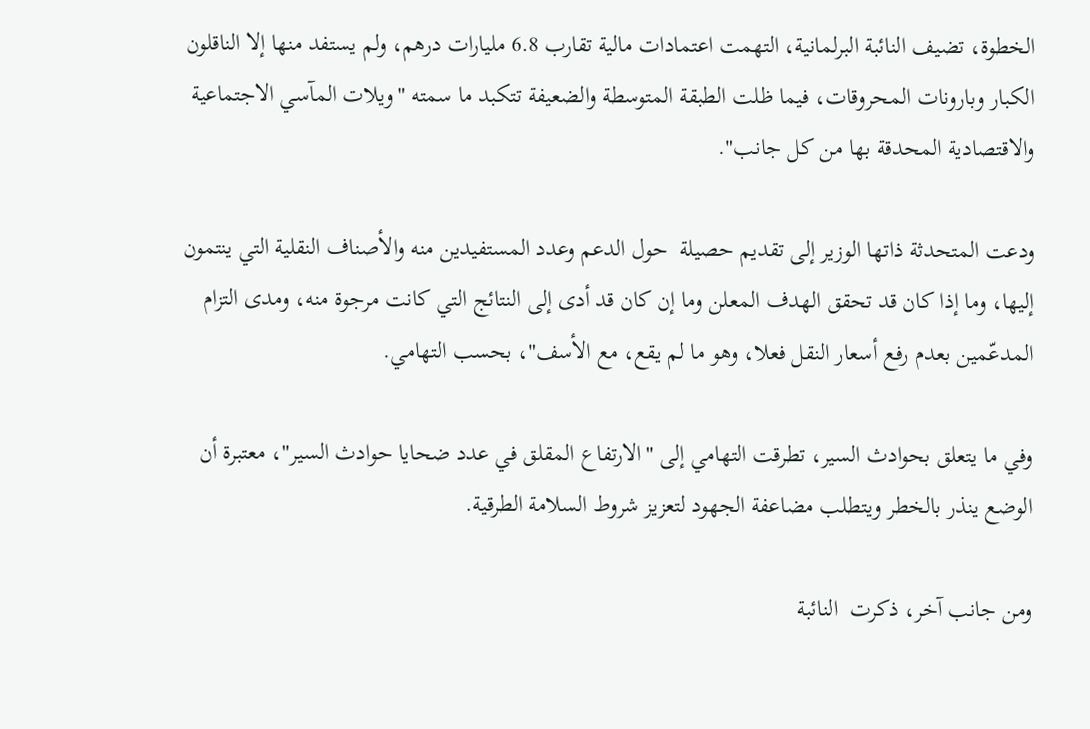الخطوة، تضيف النائبة البرلمانية، التهمت اعتمادات مالية تقارب 6.8 مليارات درهم، ولم يستفد منها إلا الناقلون الكبار وبارونات المحروقات، فيما ظلت الطبقة المتوسطة والضعيفة تتكبد ما سمته "ويلات المآسي الاجتماعية والاقتصادية المحدقة بها من كل جانب".

ودعت المتحدثة ذاتها الوزير إلى تقديم حصيلة  حول الدعم وعدد المستفيدين منه والأصناف النقلية التي ينتمون إليها، وما إذا كان قد تحقق الهدف المعلن وما إن كان قد أدى إلى النتائج التي كانت مرجوة منه، ومدى التزام المدعّمين بعدم رفع أسعار النقل فعلا، وهو ما لم يقع، مع الأسف"، بحسب التهامي.

وفي ما يتعلق بحوادث السير، تطرقت التهامي إلى "الارتفاع المقلق في عدد ضحايا حوادث السير"، معتبرة أن الوضع ينذر بالخطر ويتطلب مضاعفة الجهود لتعزيز شروط السلامة الطرقية.

ومن جانب آخر، ذكرت  النائبة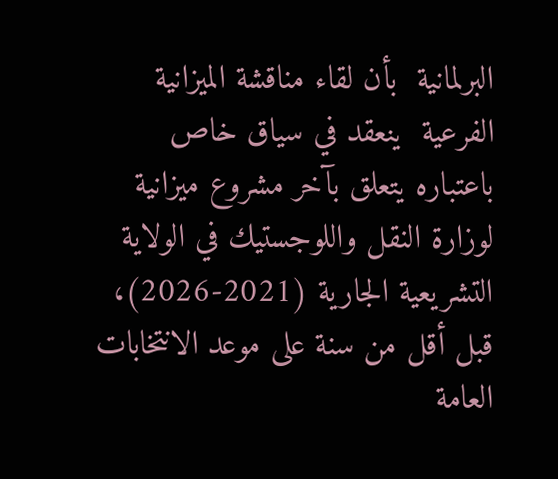البرلمانية  بأن لقاء مناقشة الميزانية الفرعية  ينعقد في سياق خاص باعتباره يتعلق بآخر مشروع ميزانية لوزارة النقل واللوجستيك في الولاية التشريعية الجارية (2021-2026)، قبل أقل من سنة على موعد الانتخابات العامة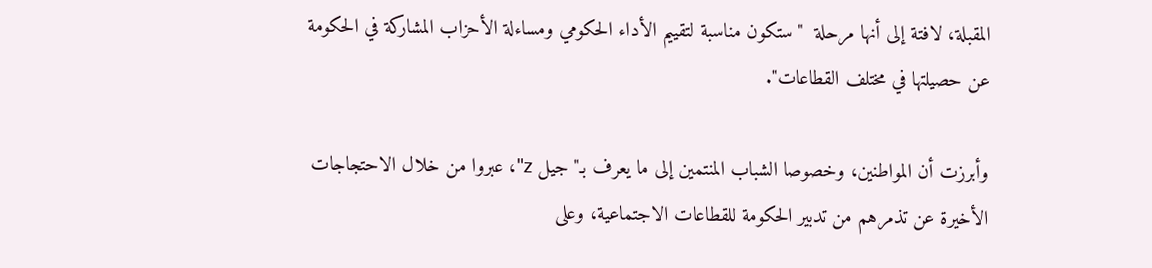المقبلة، لافتة إلى أنها مرحلة  "ستكون مناسبة لتقييم الأداء الحكومي ومساءلة الأحزاب المشاركة في الحكومة عن حصيلتها في مختلف القطاعات".

وأبرزت أن المواطنين، وخصوصا الشباب المنتمين إلى ما يعرف بـ"جيل z"، عبروا من خلال الاحتجاجات الأخيرة عن تذمرهم من تدبير الحكومة للقطاعات الاجتماعية، وعلى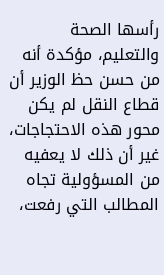رأسها الصحة والتعليم، مؤكدة أنه من حسن حظ الوزير أن قطاع النقل لم يكن محور هذه الاحتجاجات، غير أن ذلك لا يعفيه من المسؤولية تجاه المطالب التي رفعت،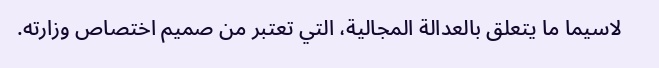لاسيما ما يتعلق بالعدالة المجالية، التي تعتبر من صميم اختصاص وزارته.